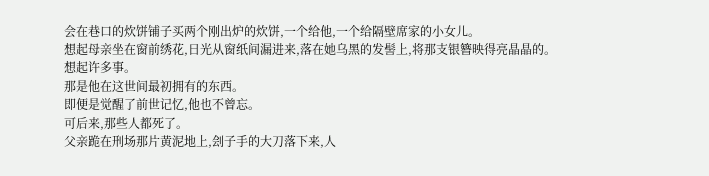会在巷口的炊饼铺子买两个刚出炉的炊饼,一个给他,一个给隔壁席家的小女儿。
想起母亲坐在窗前绣花,日光从窗纸间漏进来,落在她乌黑的发髻上,将那支银簪映得亮晶晶的。
想起许多事。
那是他在这世间最初拥有的东西。
即便是觉醒了前世记忆,他也不曾忘。
可后来,那些人都死了。
父亲跪在刑场那片黄泥地上,刽子手的大刀落下来,人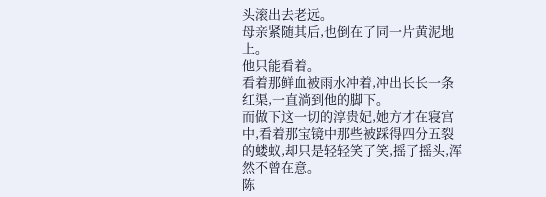头滚出去老远。
母亲紧随其后,也倒在了同一片黄泥地上。
他只能看着。
看着那鲜血被雨水冲着,冲出长长一条红渠,一直淌到他的脚下。
而做下这一切的淳贵妃,她方才在寝宫中,看着那宝镜中那些被踩得四分五裂的蝼蚁,却只是轻轻笑了笑,摇了摇头,浑然不曾在意。
陈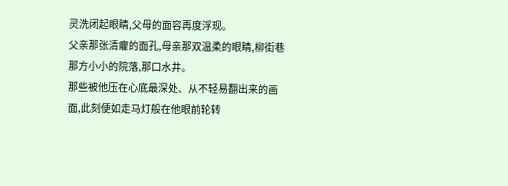灵洗闭起眼睛,父母的面容再度浮现。
父亲那张清癯的面孔,母亲那双温柔的眼睛,柳街巷那方小小的院落,那口水井。
那些被他压在心底最深处、从不轻易翻出来的画面,此刻便如走马灯般在他眼前轮转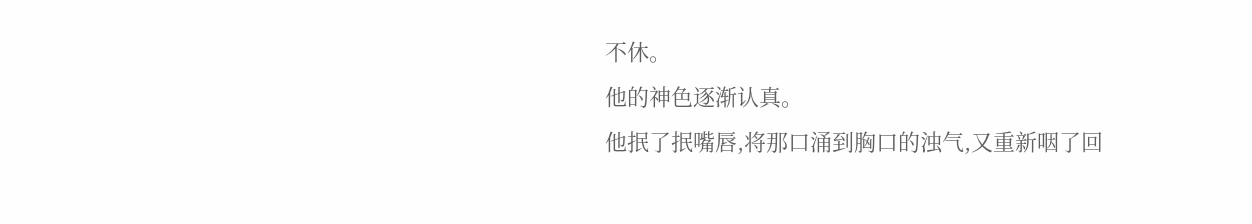不休。
他的神色逐渐认真。
他抿了抿嘴唇,将那口涌到胸口的浊气,又重新咽了回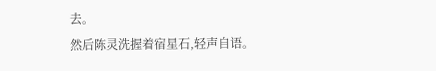去。
然后陈灵洗握着宿星石,轻声自语。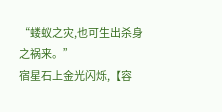“蝼蚁之灾,也可生出杀身之祸来。”
宿星石上金光闪烁,【容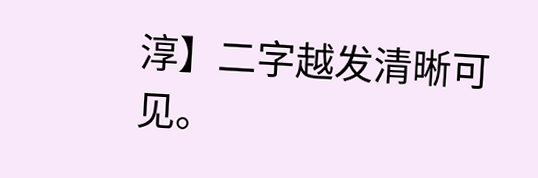淳】二字越发清晰可见。